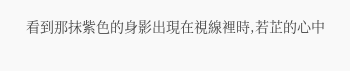看到那抹紫色的身影出現在視線裡時,若芷的心中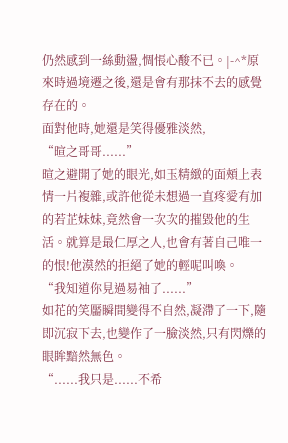仍然感到一絲動盪,惆悵心酸不已。|-^*原來時過境遷之後,還是會有那抹不去的感覺存在的。
面對他時,她還是笑得優雅淡然,
“暄之哥哥......”
暄之避開了她的眼光,如玉精緻的面頰上表情一片複雜,或許他從未想過一直疼愛有加的若芷妹妹,竟然會一次次的摧毀他的生活。就算是最仁厚之人,也會有著自己唯一的恨!他漠然的拒絕了她的輕呢叫喚。
“我知道你見過易袖了......”
如花的笑靨瞬間變得不自然,凝滯了一下,隨即沉寂下去,也變作了一臉淡然,只有閃爍的眼眸黯然無色。
“......我只是......不希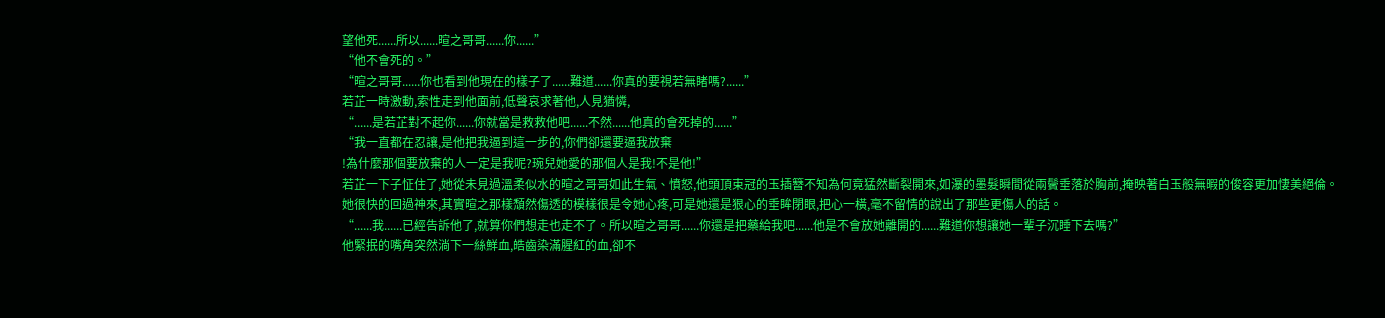望他死......所以......暄之哥哥......你......”
“他不會死的。”
“暄之哥哥......你也看到他現在的樣子了......難道......你真的要視若無睹嗎?......”
若芷一時激動,索性走到他面前,低聲哀求著他,人見猶憐,
“......是若芷對不起你......你就當是救救他吧......不然......他真的會死掉的......”
“我一直都在忍讓,是他把我逼到這一步的,你們卻還要逼我放棄
!為什麼那個要放棄的人一定是我呢?琬兒她愛的那個人是我!不是他!”
若芷一下子怔住了,她從未見過溫柔似水的暄之哥哥如此生氣、憤怒,他頭頂束冠的玉插簪不知為何竟猛然斷裂開來,如瀑的墨髮瞬間從兩鬢垂落於胸前,掩映著白玉般無暇的俊容更加悽美絕倫。
她很快的回過神來,其實暄之那樣頹然傷透的模樣很是令她心疼,可是她還是狠心的垂眸閉眼,把心一橫,毫不留情的說出了那些更傷人的話。
“......我......已經告訴他了,就算你們想走也走不了。所以暄之哥哥......你還是把藥給我吧......他是不會放她離開的......難道你想讓她一輩子沉睡下去嗎?”
他緊抿的嘴角突然淌下一絲鮮血,皓齒染滿腥紅的血,卻不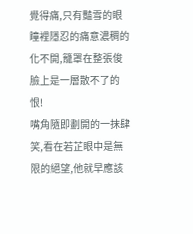覺得痛,只有豔雪的眼瞳裡隱忍的痛意濃稠的化不開,籠罩在整張俊臉上是一層散不了的恨!
嘴角隨即劃開的一抹肆笑,看在若芷眼中是無限的絕望,他就早應該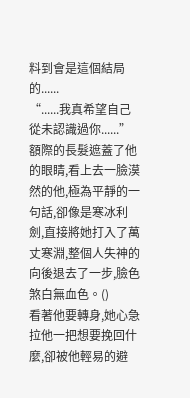料到會是這個結局的......
“......我真希望自己從未認識過你......”
額際的長髮遮蓋了他的眼睛,看上去一臉漠然的他,極為平靜的一句話,卻像是寒冰利劍,直接將她打入了萬丈寒淵,整個人失神的向後退去了一步,臉色煞白無血色。()
看著他要轉身,她心急拉他一把想要挽回什麼,卻被他輕易的避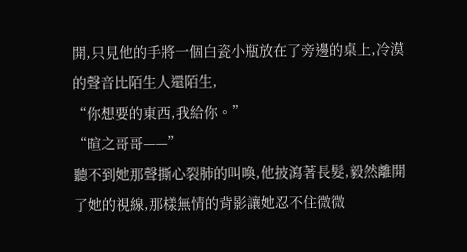開,只見他的手將一個白瓷小瓶放在了旁邊的桌上,冷漠的聲音比陌生人還陌生,
“你想要的東西,我給你。”
“暄之哥哥——”
聽不到她那聲撕心裂肺的叫喚,他披瀉著長髮,毅然離開了她的視線,那樣無情的背影讓她忍不住微微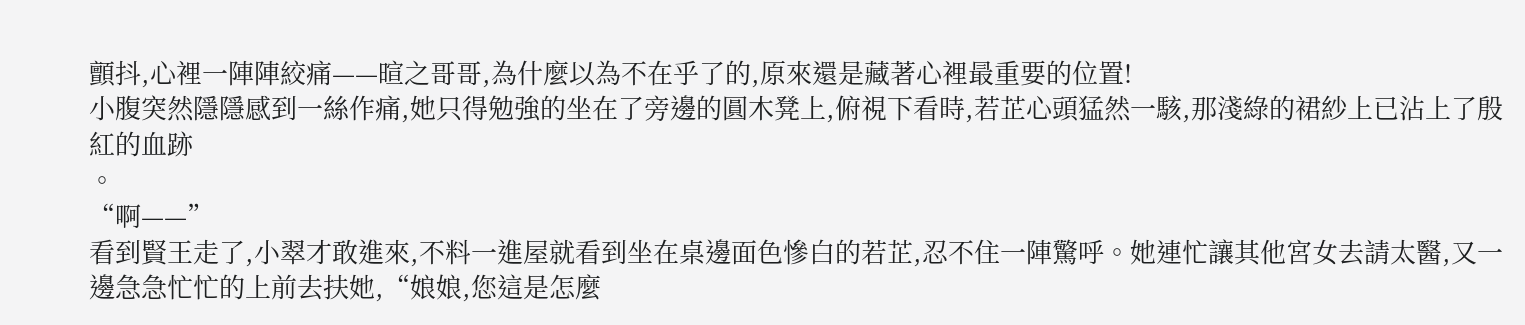顫抖,心裡一陣陣絞痛——暄之哥哥,為什麼以為不在乎了的,原來還是藏著心裡最重要的位置!
小腹突然隱隱感到一絲作痛,她只得勉強的坐在了旁邊的圓木凳上,俯視下看時,若芷心頭猛然一駭,那淺綠的裙紗上已沾上了殷紅的血跡
。
“啊——”
看到賢王走了,小翠才敢進來,不料一進屋就看到坐在桌邊面色慘白的若芷,忍不住一陣驚呼。她連忙讓其他宮女去請太醫,又一邊急急忙忙的上前去扶她,“娘娘,您這是怎麼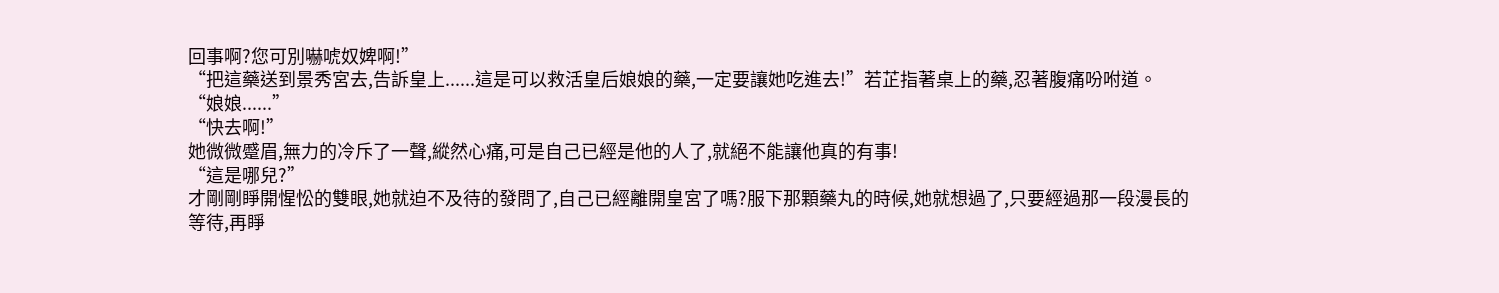回事啊?您可別嚇唬奴婢啊!”
“把這藥送到景秀宮去,告訴皇上......這是可以救活皇后娘娘的藥,一定要讓她吃進去!”若芷指著桌上的藥,忍著腹痛吩咐道。
“娘娘......”
“快去啊!”
她微微蹙眉,無力的冷斥了一聲,縱然心痛,可是自己已經是他的人了,就絕不能讓他真的有事!
“這是哪兒?”
才剛剛睜開惺忪的雙眼,她就迫不及待的發問了,自己已經離開皇宮了嗎?服下那顆藥丸的時候,她就想過了,只要經過那一段漫長的等待,再睜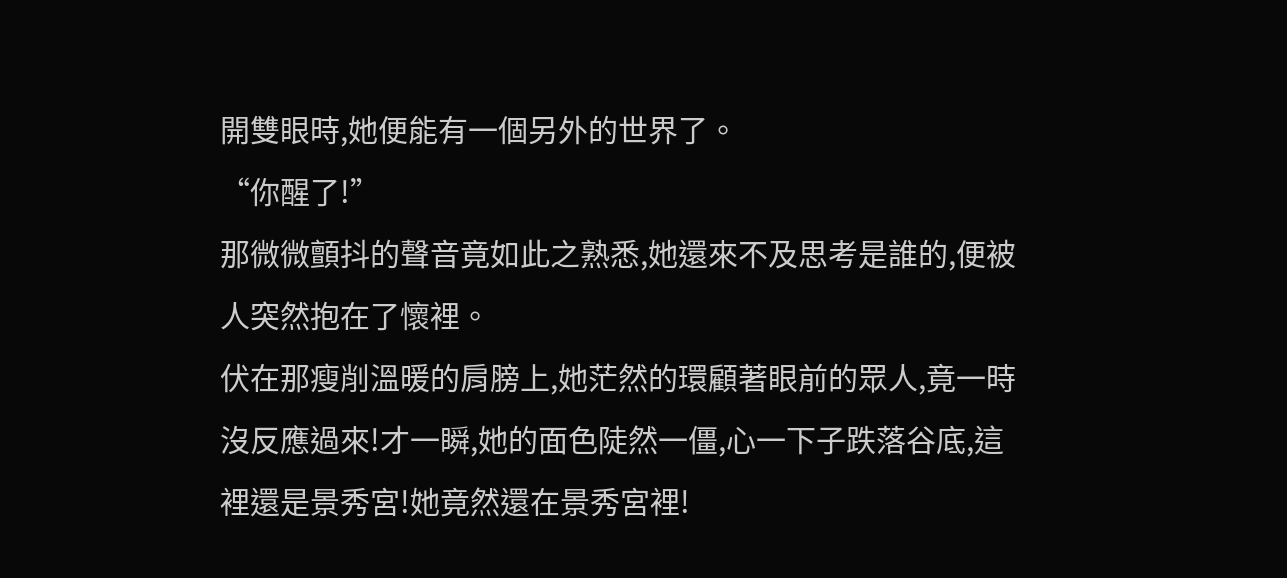開雙眼時,她便能有一個另外的世界了。
“你醒了!”
那微微顫抖的聲音竟如此之熟悉,她還來不及思考是誰的,便被人突然抱在了懷裡。
伏在那瘦削溫暖的肩膀上,她茫然的環顧著眼前的眾人,竟一時沒反應過來!才一瞬,她的面色陡然一僵,心一下子跌落谷底,這裡還是景秀宮!她竟然還在景秀宮裡!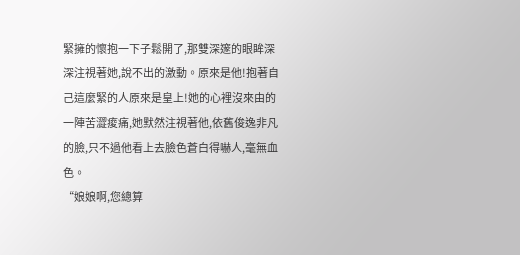緊擁的懷抱一下子鬆開了,那雙深邃的眼眸深深注視著她,說不出的激動。原來是他!抱著自己這麼緊的人原來是皇上!她的心裡沒來由的一陣苦澀痠痛,她默然注視著他,依舊俊逸非凡的臉,只不過他看上去臉色蒼白得嚇人,毫無血色。
“娘娘啊,您總算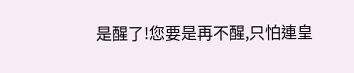是醒了!您要是再不醒,只怕連皇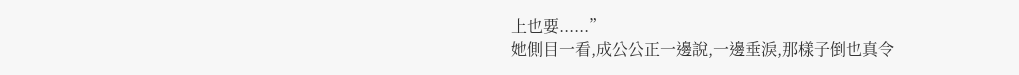上也要......”
她側目一看,成公公正一邊說,一邊垂淚,那樣子倒也真令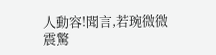人動容!聞言,若琬微微震驚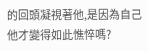的回頭凝視著他,是因為自己他才變得如此憔悴嗎?